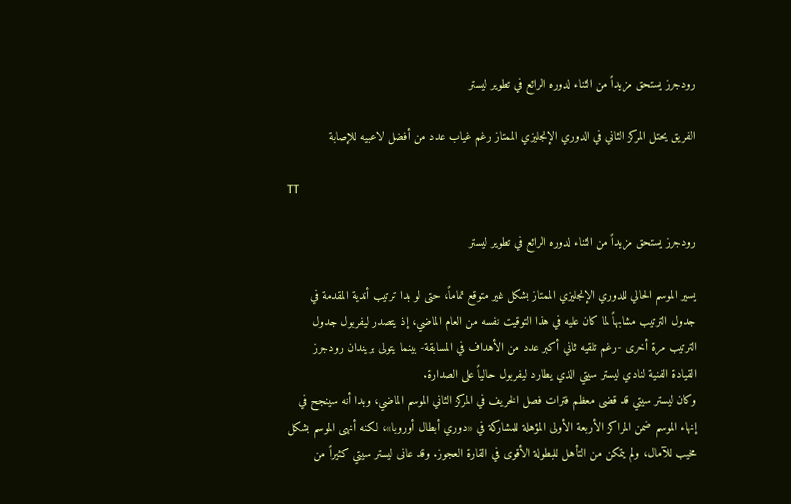رودجرز يستحق مزيداً من الثناء لدوره الرائع في تطوير ليستر

الفريق يحتل المركز الثاني في الدوري الإنجليزي الممتاز رغم غياب عدد من أفضل لاعبيه للإصابة

TT

رودجرز يستحق مزيداً من الثناء لدوره الرائع في تطوير ليستر

يسير الموسم الحالي للدوري الإنجليزي الممتاز بشكل غير متوقع تماماً، حتى لو بدا ترتيب أندية المقدمة في جدول الترتيب مشابهاً لما كان عليه في هذا التوقيت نفسه من العام الماضي، إذ يتصدر ليفربول جدول الترتيب مرة أخرى -رغم تلقيه ثاني أكبر عدد من الأهداف في المسابقة- بينما يتولى بريندان رودجرز القيادة الفنية لنادي ليستر سيتي الذي يطارد ليفربول حالياً على الصدارة.
وكان ليستر سيتي قد قضى معظم فترات فصل الخريف في المركز الثاني الموسم الماضي، وبدا أنه سينجح في إنهاء الموسم ضمن المراكز الأربعة الأولى المؤهلة للمشاركة في «دوري أبطال أوروبا»، لكنه أنهى الموسم بشكل مخيب للآمال، ولم يتمكن من التأهل للبطولة الأقوى في القارة العجوز. وقد عانى ليستر سيتي كثيراً من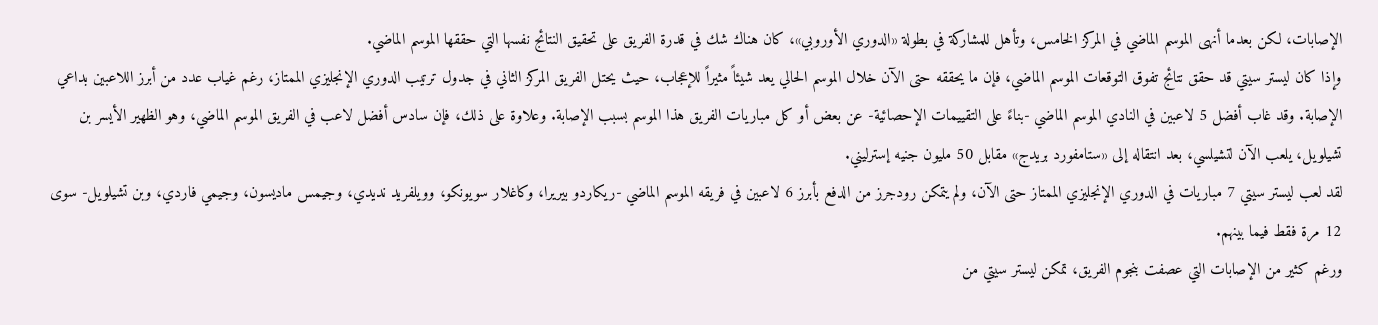الإصابات، لكن بعدما أنهى الموسم الماضي في المركز الخامس، وتأهل للمشاركة في بطولة «الدوري الأوروبي»، كان هناك شك في قدرة الفريق على تحقيق النتائج نفسها التي حققها الموسم الماضي.
وإذا كان ليستر سيتي قد حقق نتائج تفوق التوقعات الموسم الماضي، فإن ما يحققه حتى الآن خلال الموسم الحالي يعد شيئاً مثيراً للإعجاب، حيث يحتل الفريق المركز الثاني في جدول ترتيب الدوري الإنجليزي الممتاز، رغم غياب عدد من أبرز اللاعبين بداعي الإصابة. وقد غاب أفضل 5 لاعبين في النادي الموسم الماضي -بناءً على التقييمات الإحصائية- عن بعض أو كل مباريات الفريق هذا الموسم بسبب الإصابة. وعلاوة على ذلك، فإن سادس أفضل لاعب في الفريق الموسم الماضي، وهو الظهير الأيسر بن تشيلويل، يلعب الآن لتشيلسي، بعد انتقاله إلى «ستامفورد بريدج» مقابل 50 مليون جنيه إسترليني.
لقد لعب ليستر سيتي 7 مباريات في الدوري الإنجليزي الممتاز حتى الآن، ولم يتمكن رودجرز من الدفع بأبرز 6 لاعبين في فريقه الموسم الماضي -ريكاردو بيريرا، وكاغلار سويونكو، وويلفريد نديدي، وجيمس ماديسون، وجيمي فاردي، وبن تشيلويل- سوى 12 مرة فقط فيما بينهم.
ورغم كثير من الإصابات التي عصفت بنجوم الفريق، تمكن ليستر سيتي من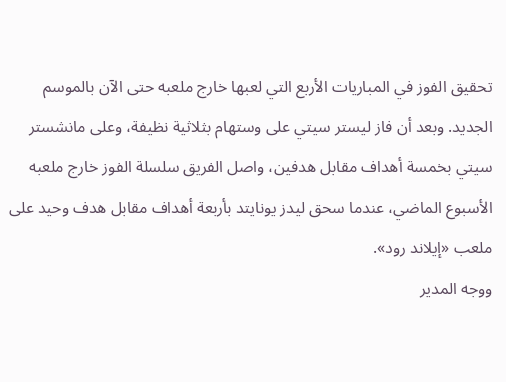تحقيق الفوز في المباريات الأربع التي لعبها خارج ملعبه حتى الآن بالموسم الجديد. وبعد أن فاز ليستر سيتي على وستهام بثلاثية نظيفة، وعلى مانشستر سيتي بخمسة أهداف مقابل هدفين، واصل الفريق سلسلة الفوز خارج ملعبه الأسبوع الماضي، عندما سحق ليدز يونايتد بأربعة أهداف مقابل هدف وحيد على ملعب «إيلاند رود».
ووجه المدير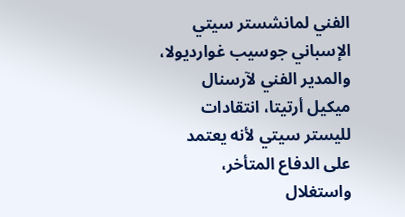الفني لمانشستر سيتي الإسباني جوسيب غوارديولا، والمدير الفني لآرسنال ميكيل أرتيتا، انتقادات لليستر سيتي لأنه يعتمد على الدفاع المتأخر، واستغلال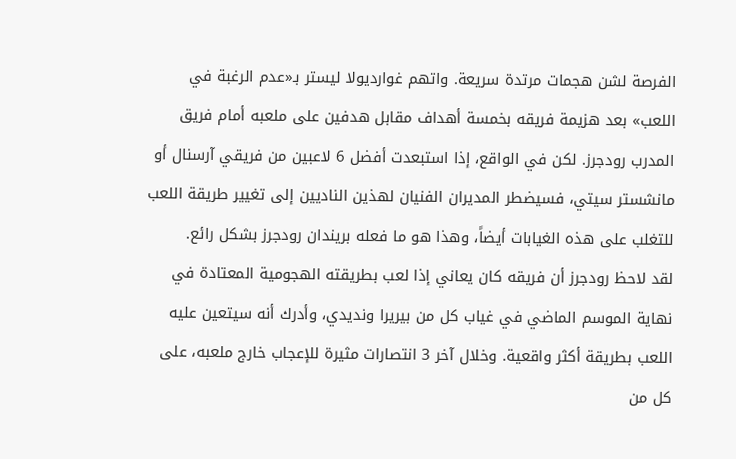الفرصة لشن هجمات مرتدة سريعة. واتهم غوارديولا ليستر بـ«عدم الرغبة في اللعب» بعد هزيمة فريقه بخمسة أهداف مقابل هدفين على ملعبه أمام فريق المدرب رودجرز. لكن في الواقع، إذا استبعدت أفضل 6 لاعبين من فريقي آرسنال أو مانشستر سيتي، فسيضطر المديران الفنيان لهذين الناديين إلى تغيير طريقة اللعب للتغلب على هذه الغيابات أيضاً، وهذا هو ما فعله بريندان رودجرز بشكل رائع.
لقد لاحظ رودجرز أن فريقه كان يعاني إذا لعب بطريقته الهجومية المعتادة في نهاية الموسم الماضي في غياب كل من بيريرا ونديدي، وأدرك أنه سيتعين عليه اللعب بطريقة أكثر واقعية. وخلال آخر 3 انتصارات مثيرة للإعجاب خارج ملعبه، على كل من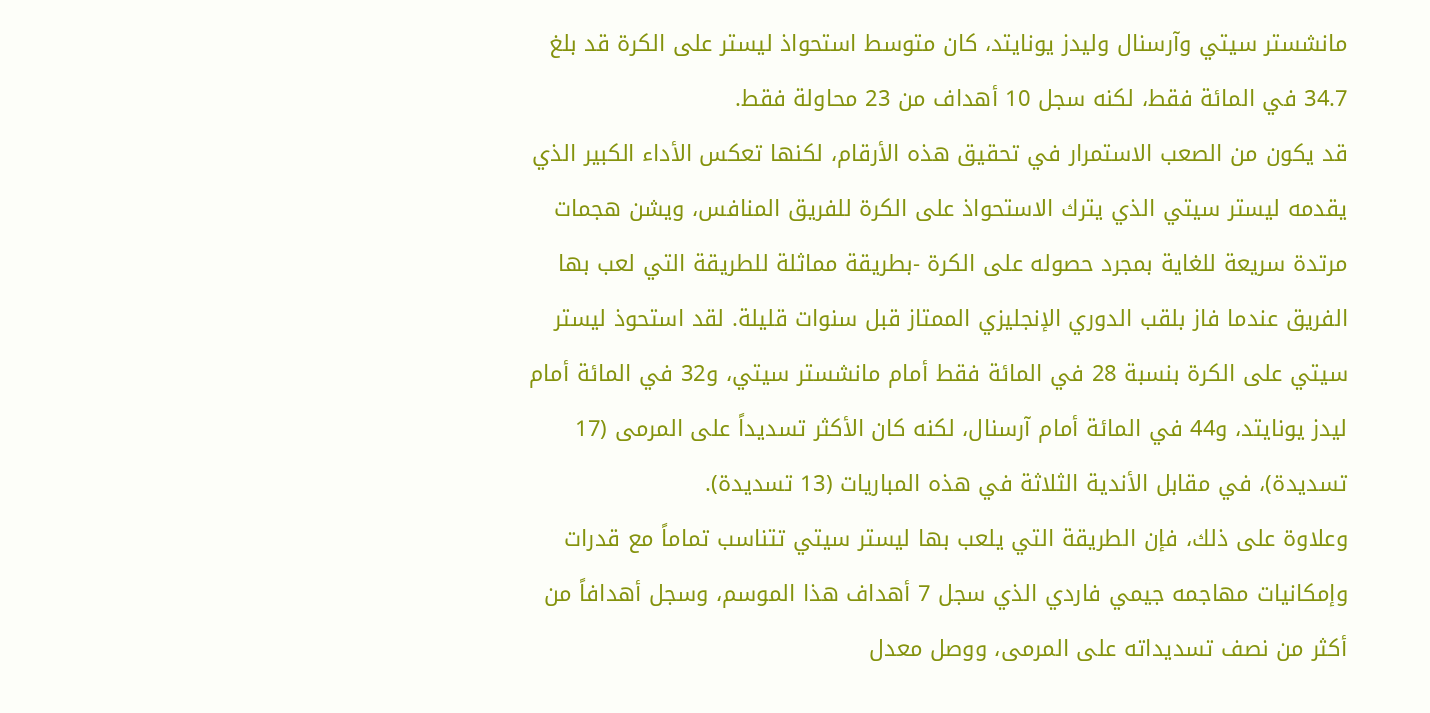مانشستر سيتي وآرسنال وليدز يونايتد، كان متوسط استحواذ ليستر على الكرة قد بلغ 34.7 في المائة فقط، لكنه سجل 10 أهداف من 23 محاولة فقط.
قد يكون من الصعب الاستمرار في تحقيق هذه الأرقام، لكنها تعكس الأداء الكبير الذي يقدمه ليستر سيتي الذي يترك الاستحواذ على الكرة للفريق المنافس، ويشن هجمات مرتدة سريعة للغاية بمجرد حصوله على الكرة -بطريقة مماثلة للطريقة التي لعب بها الفريق عندما فاز بلقب الدوري الإنجليزي الممتاز قبل سنوات قليلة. لقد استحوذ ليستر سيتي على الكرة بنسبة 28 في المائة فقط أمام مانشستر سيتي، و32 في المائة أمام ليدز يونايتد، و44 في المائة أمام آرسنال، لكنه كان الأكثر تسديداً على المرمى (17 تسديدة)، في مقابل الأندية الثلاثة في هذه المباريات (13 تسديدة).
وعلاوة على ذلك، فإن الطريقة التي يلعب بها ليستر سيتي تتناسب تماماً مع قدرات وإمكانيات مهاجمه جيمي فاردي الذي سجل 7 أهداف هذا الموسم، وسجل أهدافاً من أكثر من نصف تسديداته على المرمى، ووصل معدل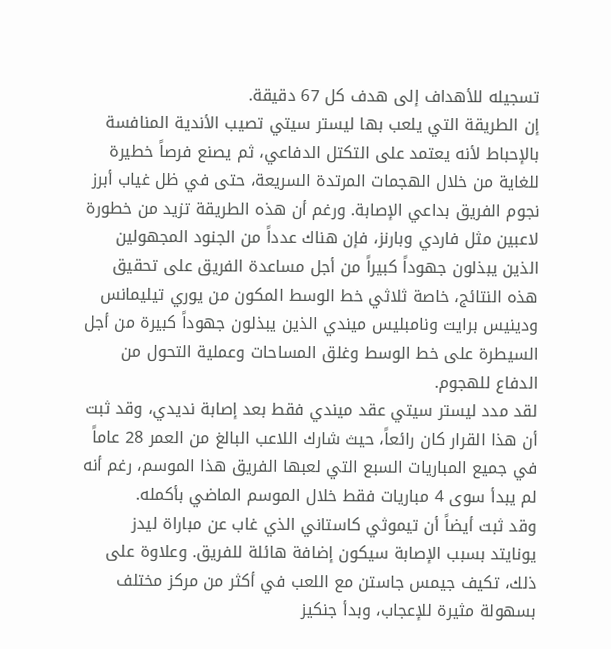تسجيله للأهداف إلى هدف كل 67 دقيقة.
إن الطريقة التي يلعب بها ليستر سيتي تصيب الأندية المنافسة بالإحباط لأنه يعتمد على التكتل الدفاعي، ثم يصنع فرصاً خطيرة للغاية من خلال الهجمات المرتدة السريعة، حتى في ظل غياب أبرز نجوم الفريق بداعي الإصابة. ورغم أن هذه الطريقة تزيد من خطورة لاعبين مثل فاردي وبارنز، فإن هناك عدداً من الجنود المجهولين الذين يبذلون جهوداً كبيراً من أجل مساعدة الفريق على تحقيق هذه النتائج، خاصة ثلاثي خط الوسط المكون من يوري تيليمانس ودينيس برايت ونامبليس ميندي الذين يبذلون جهوداً كبيرة من أجل السيطرة على خط الوسط وغلق المساحات وعملية التحول من الدفاع للهجوم.
لقد مدد ليستر سيتي عقد ميندي فقط بعد إصابة نديدي، وقد ثبت أن هذا القرار كان رائعاً، حيث شارك اللاعب البالغ من العمر 28 عاماً في جميع المباريات السبع التي لعبها الفريق هذا الموسم، رغم أنه لم يبدأ سوى 4 مباريات فقط خلال الموسم الماضي بأكمله.
وقد ثبت أيضاً أن تيموثي كاستاني الذي غاب عن مباراة ليدز يونايتد بسبب الإصابة سيكون إضافة هائلة للفريق. وعلاوة على ذلك، تكيف جيمس جاستن مع اللعب في أكثر من مركز مختلف بسهولة مثيرة للإعجاب، وبدأ جنكيز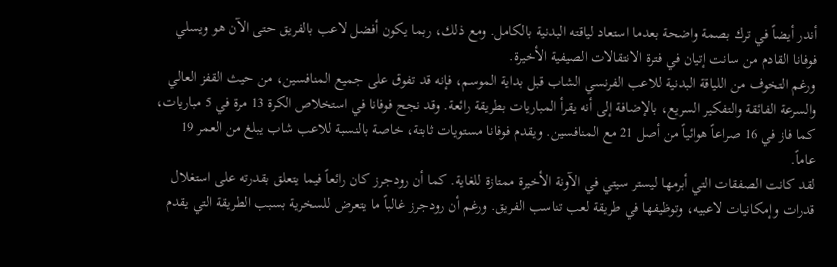أندر أيضاً في ترك بصمة واضحة بعدما استعاد لياقته البدنية بالكامل. ومع ذلك، ربما يكون أفضل لاعب بالفريق حتى الآن هو ويسلي فوفانا القادم من سانت إتيان في فترة الانتقالات الصيفية الأخيرة.
ورغم التخوف من اللياقة البدنية للاعب الفرنسي الشاب قبل بداية الموسم، فإنه قد تفوق على جميع المنافسين، من حيث القفز العالي والسرعة الفائقة والتفكير السريع، بالإضافة إلى أنه يقرأ المباريات بطريقة رائعة. وقد نجح فوفانا في استخلاص الكرة 13 مرة في 5 مباريات، كما فاز في 16 صراعاً هوائياً من أصل 21 مع المنافسين. ويقدم فوفانا مستويات ثابتة، خاصة بالنسبة للاعب شاب يبلغ من العمر 19 عاماً.
لقد كانت الصفقات التي أبرمها ليستر سيتي في الآونة الأخيرة ممتازة للغاية. كما أن رودجرز كان رائعاً فيما يتعلق بقدرته على استغلال قدرات وإمكانيات لاعبيه، وتوظيفها في طريقة لعب تناسب الفريق. ورغم أن رودجرز غالباً ما يتعرض للسخرية بسبب الطريقة التي يقدم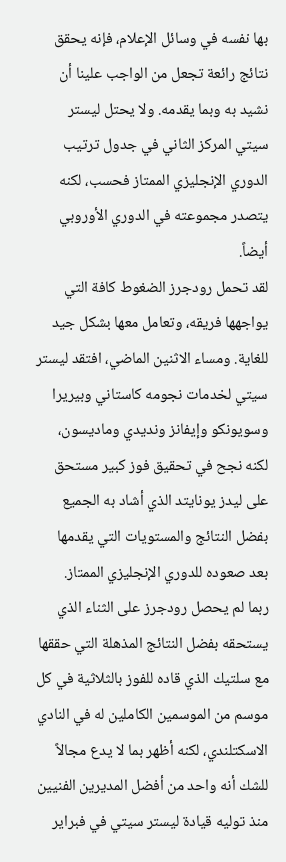بها نفسه في وسائل الإعلام، فإنه يحقق نتائج رائعة تجعل من الواجب علينا أن نشيد به وبما يقدمه. ولا يحتل ليستر سيتي المركز الثاني في جدول ترتيب الدوري الإنجليزي الممتاز فحسب، لكنه يتصدر مجموعته في الدوري الأوروبي أيضاً.
لقد تحمل رودجرز الضغوط كافة التي يواجهها فريقه، وتعامل معها بشكل جيد للغاية. ومساء الاثنين الماضي، افتقد ليستر سيتي لخدمات نجومه كاستاني وبيريرا وسويونكو وإيفانز ونديدي وماديسون، لكنه نجح في تحقيق فوز كبير مستحق على ليدز يونايتد الذي أشاد به الجميع بفضل النتائج والمستويات التي يقدمها بعد صعوده للدوري الإنجليزي الممتاز.
ربما لم يحصل رودجرز على الثناء الذي يستحقه بفضل النتائج المذهلة التي حققها مع سلتيك الذي قاده للفوز بالثلاثية في كل موسم من الموسمين الكاملين له في النادي الاسكتلندي، لكنه أظهر بما لا يدع مجالاً للشك أنه واحد من أفضل المديرين الفنيين منذ توليه قيادة ليستر سيتي في فبراير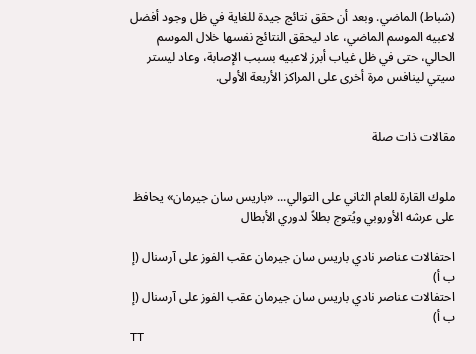(شباط) الماضي. وبعد أن حقق نتائج جيدة للغاية في ظل وجود أفضل لاعبيه الموسم الماضي، عاد ليحقق النتائج نفسها خلال الموسم الحالي، حتى في ظل غياب أبرز لاعبيه بسبب الإصابة، وعاد ليستر سيتي لينافس مرة أخرى على المراكز الأربعة الأولى.


مقالات ذات صلة


ملوك القارة للعام الثاني على التوالي... «باريس سان جيرمان» يحافظ على عرشه الأوروبي ويُتوج بطلاً لدوري الأبطال

احتفالات عناصر نادي باريس سان جيرمان عقب الفوز على آرسنال (إ ب أ)
احتفالات عناصر نادي باريس سان جيرمان عقب الفوز على آرسنال (إ ب أ)
TT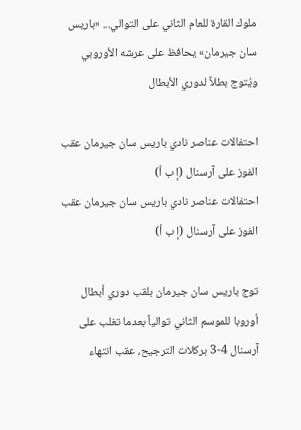ملوك القارة للعام الثاني على التوالي... «باريس سان جيرمان» يحافظ على عرشه الأوروبي ويُتوج بطلاً لدوري الأبطال

احتفالات عناصر نادي باريس سان جيرمان عقب الفوز على آرسنال (إ ب أ)
احتفالات عناصر نادي باريس سان جيرمان عقب الفوز على آرسنال (إ ب أ)

توج باريس سان جيرمان بلقب دوري أبطال أوروبا للموسم الثاني توالياً بعدما تغلب على آرسنال 4-3 بركلات الترجيح، عقب انتهاء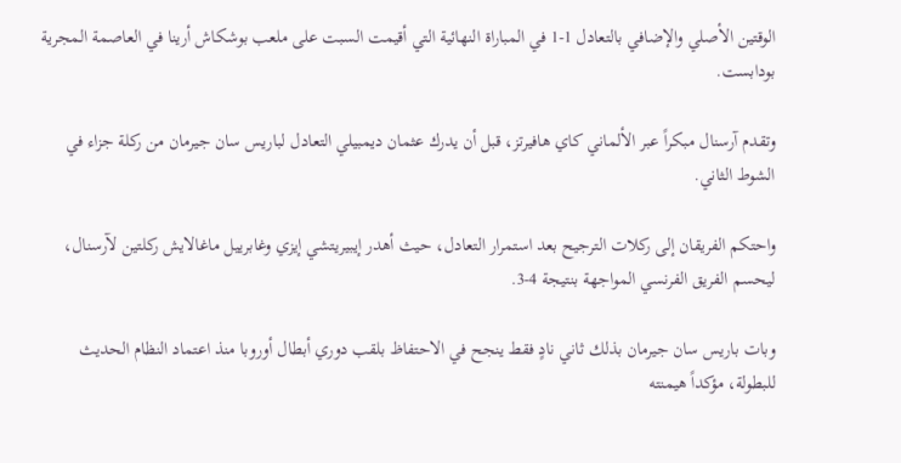الوقتين الأصلي والإضافي بالتعادل 1-1 في المباراة النهائية التي أقيمت السبت على ملعب بوشكاش أرينا في العاصمة المجرية بودابست.

وتقدم آرسنال مبكراً عبر الألماني كاي هافيرتز، قبل أن يدرك عثمان ديمبيلي التعادل لباريس سان جيرمان من ركلة جزاء في الشوط الثاني.

واحتكم الفريقان إلى ركلات الترجيح بعد استمرار التعادل، حيث أهدر إيبيريتشي إيزي وغابرييل ماغالايش ركلتين لآرسنال، ليحسم الفريق الفرنسي المواجهة بنتيجة 4-3.

وبات باريس سان جيرمان بذلك ثاني نادٍ فقط ينجح في الاحتفاظ بلقب دوري أبطال أوروبا منذ اعتماد النظام الحديث للبطولة، مؤكداً هيمنته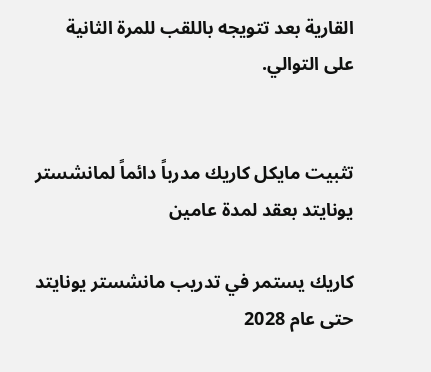القارية بعد تتويجه باللقب للمرة الثانية على التوالي.


تثبيت مايكل كاريك مدرباً دائماً لمانشستر يونايتد بعقد لمدة عامين

كاريك يستمر في تدريب مانشستر يونايتد حتى عام 2028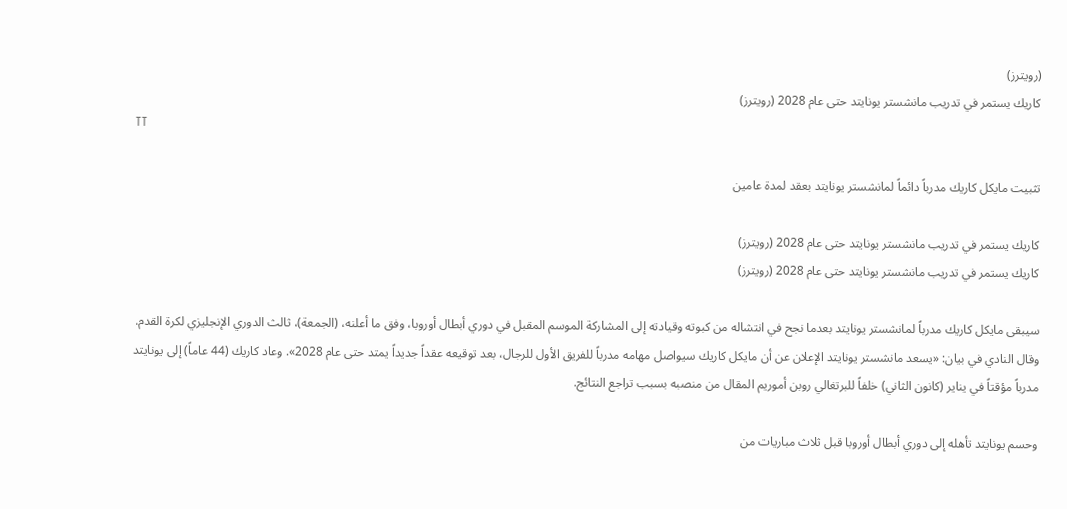(رويترز)
كاريك يستمر في تدريب مانشستر يونايتد حتى عام 2028 (رويترز)
TT

تثبيت مايكل كاريك مدرباً دائماً لمانشستر يونايتد بعقد لمدة عامين

كاريك يستمر في تدريب مانشستر يونايتد حتى عام 2028 (رويترز)
كاريك يستمر في تدريب مانشستر يونايتد حتى عام 2028 (رويترز)

سيبقى مايكل كاريك مدرباً لمانشستر يونايتد بعدما نجح في انتشاله من كبوته وقيادته إلى المشاركة الموسم المقبل في دوري أبطال أوروبا، وفق ما أعلنه، (الجمعة)، ثالث الدوري الإنجليزي لكرة القدم. وقال النادي في بيان: «يسعد مانشستر يونايتد الإعلان عن أن مايكل كاريك سيواصل مهامه مدرباً للفريق الأول للرجال، بعد توقيعه عقداً جديداً يمتد حتى عام 2028». وعاد كاريك (44 عاماً) إلى يونايتد مدرباً مؤقتاً في يناير (كانون الثاني) خلفاً للبرتغالي روبن أموريم المقال من منصبه بسبب تراجع النتائج.

وحسم يونايتد تأهله إلى دوري أبطال أوروبا قبل ثلاث مباريات من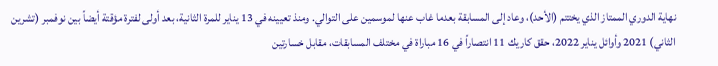نهاية الدوري الممتاز الذي يختتم (الأحد)، وعاد إلى المسابقة بعدما غاب عنها لموسمين على التوالي. ومنذ تعيينه في 13 يناير للمرة الثانية، بعد أولى لفترة مؤقتة أيضاً بين نوفمبر (تشرين الثاني) 2021 وأوائل يناير 2022، حقق كاريك 11 انتصاراً في 16 مباراة في مختلف المسابقات، مقابل خسارتين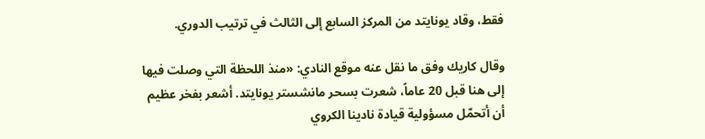فقط، وقاد يونايتد من المركز السابع إلى الثالث في ترتيب الدوري.

وقال كاريك وفق ما نقل عنه موقع النادي: «منذ اللحظة التي وصلت فيها إلى هنا قبل 20 عاماً، شعرت بسحر مانشستر يونايتد. أشعر بفخر عظيم أن أتحمّل مسؤولية قيادة نادينا الكروي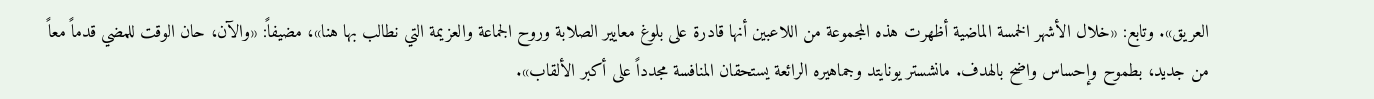العريق». وتابع: «خلال الأشهر الخمسة الماضية أظهرت هذه المجموعة من اللاعبين أنها قادرة على بلوغ معايير الصلابة وروح الجماعة والعزيمة التي نطالب بها هنا»، مضيفاً: «والآن، حان الوقت للمضي قدماً معاً من جديد، بطموح وإحساس واضح بالهدف. مانشستر يونايتد وجماهيره الرائعة يستحقان المنافسة مجدداً على أكبر الألقاب».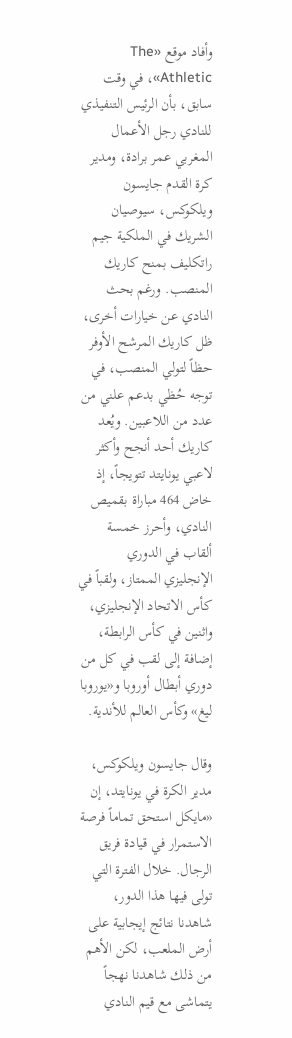وأفاد موقع «The Athletic»، في وقت سابق، بأن الرئيس التنفيذي للنادي رجل الأعمال المغربي عمر برادة، ومدير كرة القدم جايسون ويلكوكس، سيوصيان الشريك في الملكية جيم راتكليف بمنح كاريك المنصب. ورغم بحث النادي عن خيارات أخرى، ظل كاريك المرشح الأوفر حظاً لتولي المنصب، في توجه حُظي بدعم علني من عدد من اللاعبين. ويُعد كاريك أحد أنجح وأكثر لاعبي يونايتد تتويجاً، إذ خاض 464 مباراة بقميص النادي، وأحرز خمسة ألقاب في الدوري الإنجليزي الممتاز، ولقباً في كأس الاتحاد الإنجليزي، واثنين في كأس الرابطة، إضافة إلى لقب في كل من دوري أبطال أوروبا و«يوروبا ليغ» وكأس العالم للأندية.

وقال جايسون ويلكوكس، مدير الكرة في يونايتد، إن «مايكل استحق تماماً فرصة الاستمرار في قيادة فريق الرجال. خلال الفترة التي تولى فيها هذا الدور، شاهدنا نتائج إيجابية على أرض الملعب، لكن الأهم من ذلك شاهدنا نهجاً يتماشى مع قيم النادي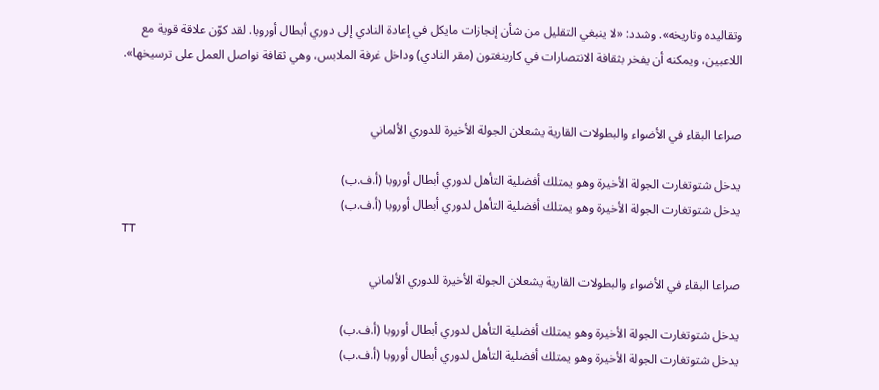وتقاليده وتاريخه». وشدد: «لا ينبغي التقليل من شأن إنجازات مايكل في إعادة النادي إلى دوري أبطال أوروبا. لقد كوّن علاقة قوية مع اللاعبين، ويمكنه أن يفخر بثقافة الانتصارات في كارينغتون (مقر النادي) وداخل غرفة الملابس، وهي ثقافة نواصل العمل على ترسيخها».


صراعا البقاء في الأضواء والبطولات القارية يشعلان الجولة الأخيرة للدوري الألماني

يدخل شتوتغارت الجولة الأخيرة وهو يمتلك أفضلية التأهل لدوري أبطال أوروبا (أ.ف.ب)
يدخل شتوتغارت الجولة الأخيرة وهو يمتلك أفضلية التأهل لدوري أبطال أوروبا (أ.ف.ب)
TT

صراعا البقاء في الأضواء والبطولات القارية يشعلان الجولة الأخيرة للدوري الألماني

يدخل شتوتغارت الجولة الأخيرة وهو يمتلك أفضلية التأهل لدوري أبطال أوروبا (أ.ف.ب)
يدخل شتوتغارت الجولة الأخيرة وهو يمتلك أفضلية التأهل لدوري أبطال أوروبا (أ.ف.ب)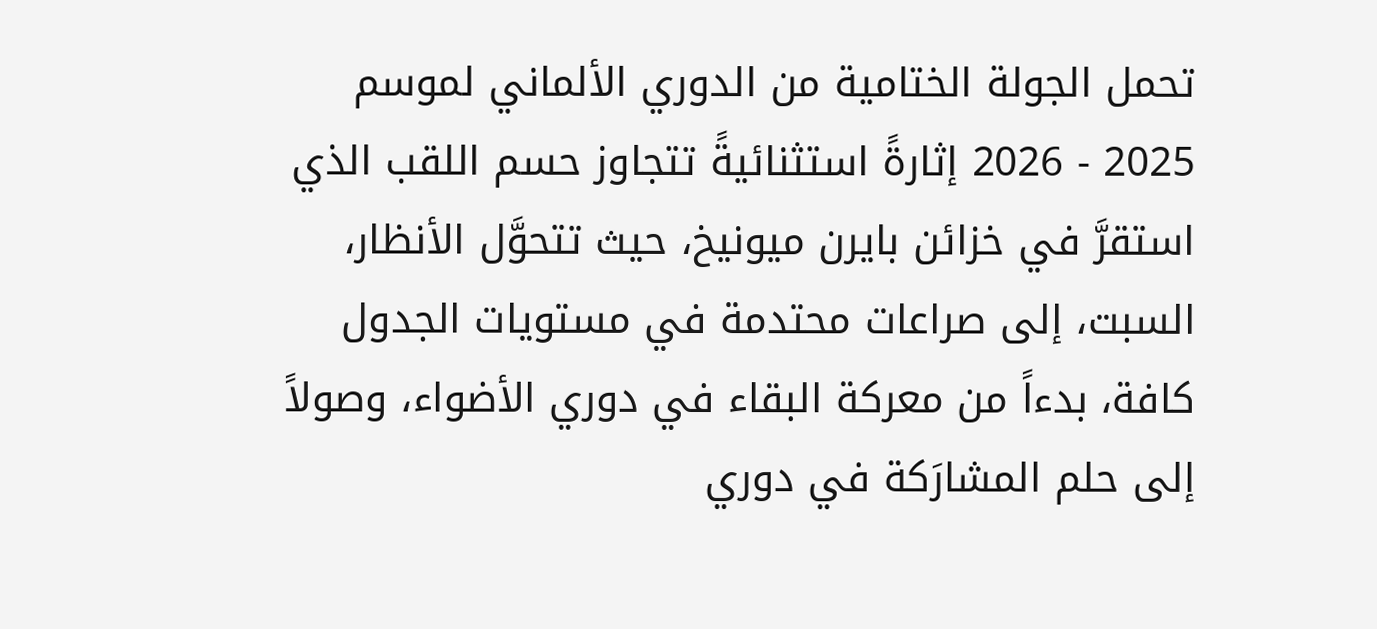تحمل الجولة الختامية من الدوري الألماني لموسم 2025 - 2026 إثارةً استثنائيةً تتجاوز حسم اللقب الذي استقرَّ في خزائن بايرن ميونيخ، حيث تتحوَّل الأنظار، السبت، إلى صراعات محتدمة في مستويات الجدول كافة، بدءاً من معركة البقاء في دوري الأضواء، وصولاً إلى حلم المشارَكة في دوري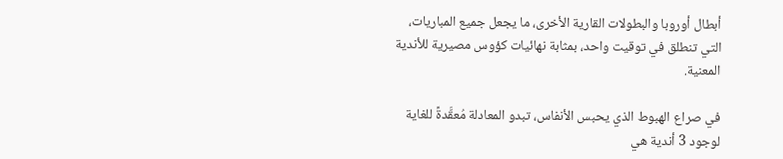أبطال أوروبا والبطولات القارية الأخرى، ما يجعل جميع المباريات، التي تنطلق في توقيت واحد، بمثابة نهائيات كؤوس مصيرية للأندية المعنية.

في صراع الهبوط الذي يحبس الأنفاس، تبدو المعادلة مُعقَّدةً للغاية لوجود 3 أندية هي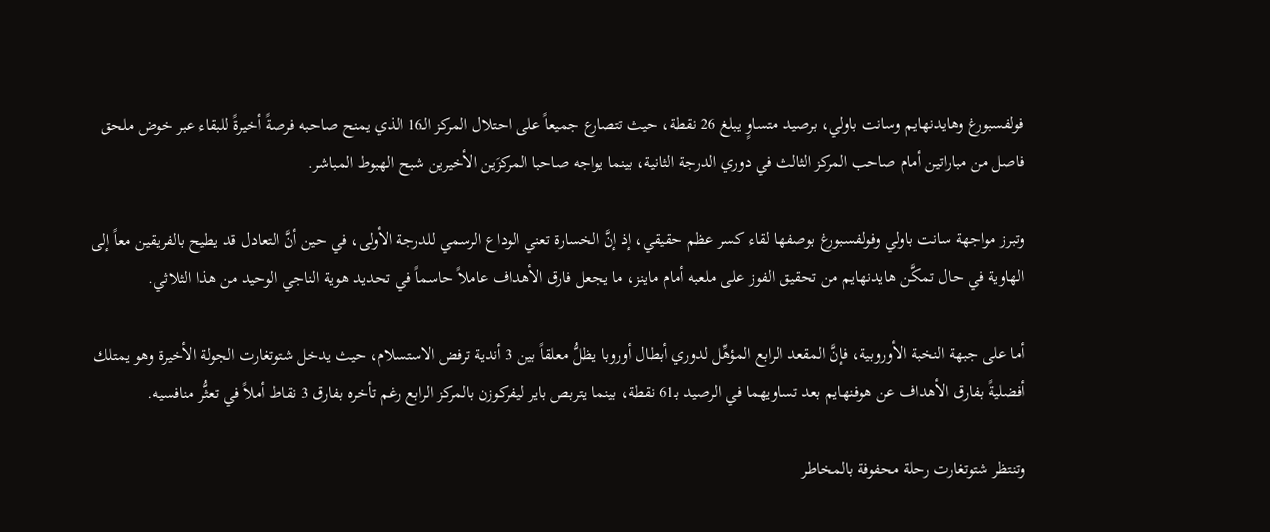فولفسبورغ وهايدنهايم وسانت باولي، برصيد متساوٍ يبلغ 26 نقطة، حيث تتصارع جميعاً على احتلال المركز الـ16 الذي يمنح صاحبه فرصةً أخيرةً للبقاء عبر خوض ملحق فاصل من مباراتين أمام صاحب المركز الثالث في دوري الدرجة الثانية، بينما يواجه صاحبا المركزَين الأخيرين شبح الهبوط المباشر.

وتبرز مواجهة سانت باولي وفولفسبورغ بوصفها لقاء كسر عظم حقيقي، إذ إنَّ الخسارة تعني الوداع الرسمي للدرجة الأولى، في حين أنَّ التعادل قد يطيح بالفريقين معاً إلى الهاوية في حال تمكَّن هايدنهايم من تحقيق الفوز على ملعبه أمام ماينز، ما يجعل فارق الأهداف عاملاً حاسماً في تحديد هوية الناجي الوحيد من هذا الثلاثي.

أما على جبهة النخبة الأوروبية، فإنَّ المقعد الرابع المؤهِّل لدوري أبطال أوروبا يظلُّ معلقاً بين 3 أندية ترفض الاستسلام، حيث يدخل شتوتغارت الجولة الأخيرة وهو يمتلك أفضليةً بفارق الأهداف عن هوفنهايم بعد تساويهما في الرصيد بـ61 نقطة، بينما يتربص باير ليفركوزن بالمركز الرابع رغم تأخره بفارق 3 نقاط أملاً في تعثُّر منافسيه.

وتنتظر شتوتغارت رحلة محفوفة بالمخاطر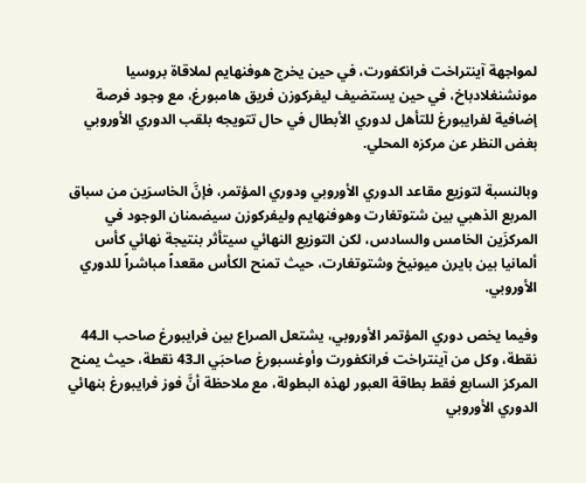لمواجهة آينتراخت فرانكفورت، في حين يخرج هوفنهايم لملاقاة بروسيا مونشنغلادباخ، في حين يستضيف ليفركوزن فريق هامبورغ، مع وجود فرصة إضافية لفرايبورغ للتأهل لدوري الأبطال في حال تتويجه بلقب الدوري الأوروبي بغض النظر عن مركزه المحلي.

وبالنسبة لتوزيع مقاعد الدوري الأوروبي ودوري المؤتمر، فإنَّ الخاسرَين من سباق المربع الذهبي بين شتوتغارت وهوفنهايم وليفركوزن سيضمنان الوجود في المركزَين الخامس والسادس، لكن التوزيع النهائي سيتأثر بنتيجة نهائي كأس ألمانيا بين بايرن ميونيخ وشتوتغارت، حيث تمنح الكأس مقعداً مباشراً للدوري الأوروبي.

وفيما يخص دوري المؤتمر الأوروبي، يشتعل الصراع بين فرايبورغ صاحب الـ44 نقطة، وكل من آينتراخت فرانكفورت وأوغسبورغ صاحبَي الـ43 نقطة، حيث يمنح المركز السابع فقط بطاقة العبور لهذه البطولة، مع ملاحظة أنَّ فوز فرايبورغ بنهائي الدوري الأوروبي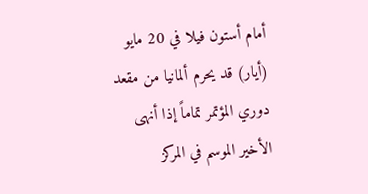أمام أستون فيلا في 20 مايو (أيار) قد يحرم ألمانيا من مقعد دوري المؤتمر تماماً إذا أنهى الأخير الموسم في المركز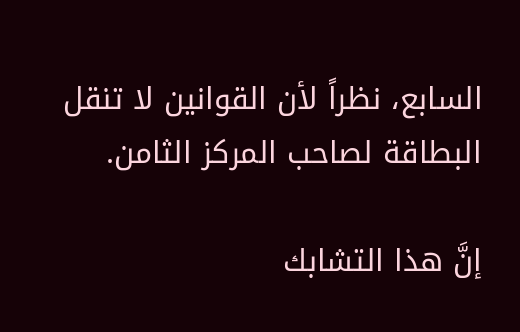السابع، نظراً لأن القوانين لا تنقل البطاقة لصاحب المركز الثامن.

إنَّ هذا التشابك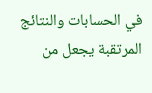في الحسابات والنتائج المرتقبة يجعل من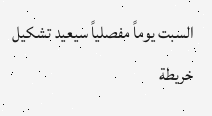السبت يوماً مفصلياً سيعيد تشكيل خريطة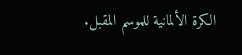الكرة الألمانية للموسم المقبل.